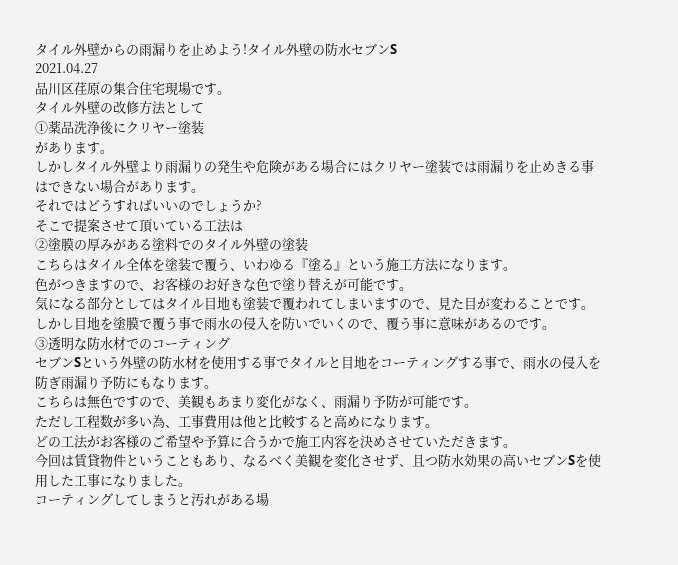タイル外壁からの雨漏りを止めよう!タイル外壁の防水セブンS
2021.04.27
品川区荏原の集合住宅現場です。
タイル外壁の改修方法として
①薬品洗浄後にクリヤー塗装
があります。
しかしタイル外壁より雨漏りの発生や危険がある場合にはクリヤー塗装では雨漏りを止めきる事はできない場合があります。
それではどうすればいいのでしょうか?
そこで提案させて頂いている工法は
②塗膜の厚みがある塗料でのタイル外壁の塗装
こちらはタイル全体を塗装で覆う、いわゆる『塗る』という施工方法になります。
色がつきますので、お客様のお好きな色で塗り替えが可能です。
気になる部分としてはタイル目地も塗装で覆われてしまいますので、見た目が変わることです。しかし目地を塗膜で覆う事で雨水の侵入を防いでいくので、覆う事に意味があるのです。
③透明な防水材でのコーティング
セブンSという外壁の防水材を使用する事でタイルと目地をコーティングする事で、雨水の侵入を防ぎ雨漏り予防にもなります。
こちらは無色ですので、美観もあまり変化がなく、雨漏り予防が可能です。
ただし工程数が多い為、工事費用は他と比較すると高めになります。
どの工法がお客様のご希望や予算に合うかで施工内容を決めさせていただきます。
今回は賃貸物件ということもあり、なるべく美観を変化させず、且つ防水効果の高いセブンSを使用した工事になりました。
コーティングしてしまうと汚れがある場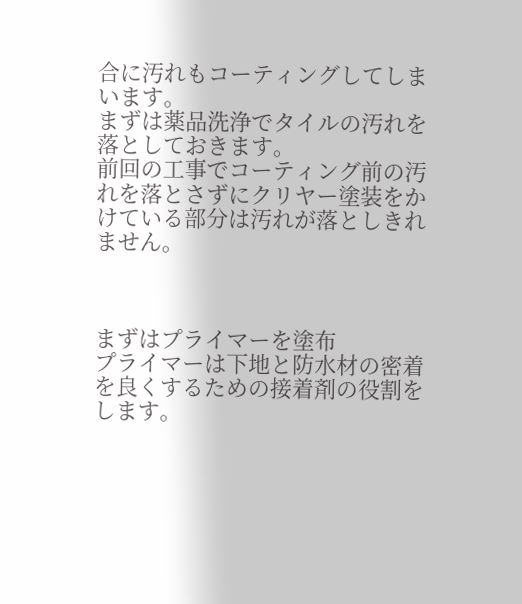合に汚れもコーティングしてしまいます。
まずは薬品洗浄でタイルの汚れを落としておきます。
前回の工事でコーティング前の汚れを落とさずにクリヤー塗装をかけている部分は汚れが落としきれません。



まずはプライマーを塗布
プライマーは下地と防水材の密着を良くするための接着剤の役割をします。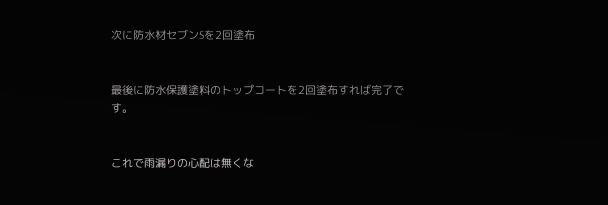次に防水材セブンSを2回塗布


最後に防水保護塗料のトップコートを2回塗布すれば完了です。


これで雨漏りの心配は無くな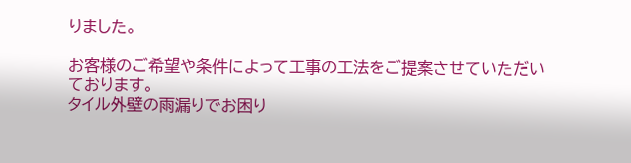りました。

お客様のご希望や条件によって工事の工法をご提案させていただいております。
タイル外壁の雨漏りでお困り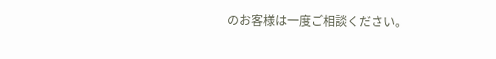のお客様は一度ご相談ください。